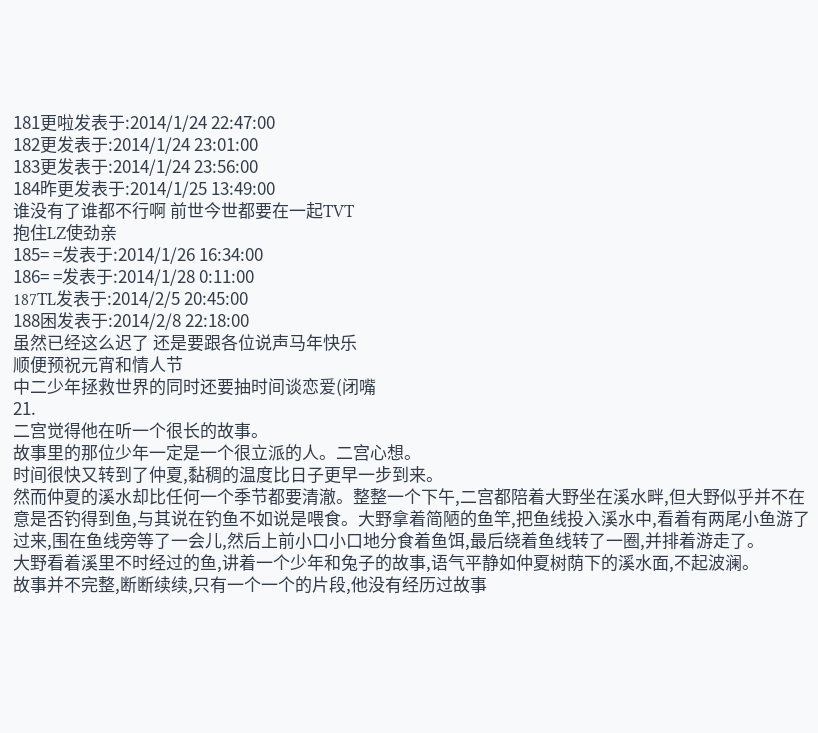181更啦发表于:2014/1/24 22:47:00
182更发表于:2014/1/24 23:01:00
183更发表于:2014/1/24 23:56:00
184昨更发表于:2014/1/25 13:49:00
谁没有了谁都不行啊 前世今世都要在一起TVT
抱住LZ使劲亲
185= =发表于:2014/1/26 16:34:00
186= =发表于:2014/1/28 0:11:00
187TL发表于:2014/2/5 20:45:00
188困发表于:2014/2/8 22:18:00
虽然已经这么迟了 还是要跟各位说声马年快乐
顺便预祝元宵和情人节
中二少年拯救世界的同时还要抽时间谈恋爱(闭嘴
21.
二宫觉得他在听一个很长的故事。
故事里的那位少年一定是一个很立派的人。二宫心想。
时间很快又转到了仲夏,黏稠的温度比日子更早一步到来。
然而仲夏的溪水却比任何一个季节都要清澈。整整一个下午,二宫都陪着大野坐在溪水畔,但大野似乎并不在意是否钓得到鱼,与其说在钓鱼不如说是喂食。大野拿着简陋的鱼竿,把鱼线投入溪水中,看着有两尾小鱼游了过来,围在鱼线旁等了一会儿,然后上前小口小口地分食着鱼饵,最后绕着鱼线转了一圈,并排着游走了。
大野看着溪里不时经过的鱼,讲着一个少年和兔子的故事,语气平静如仲夏树荫下的溪水面,不起波澜。
故事并不完整,断断续续,只有一个一个的片段,他没有经历过故事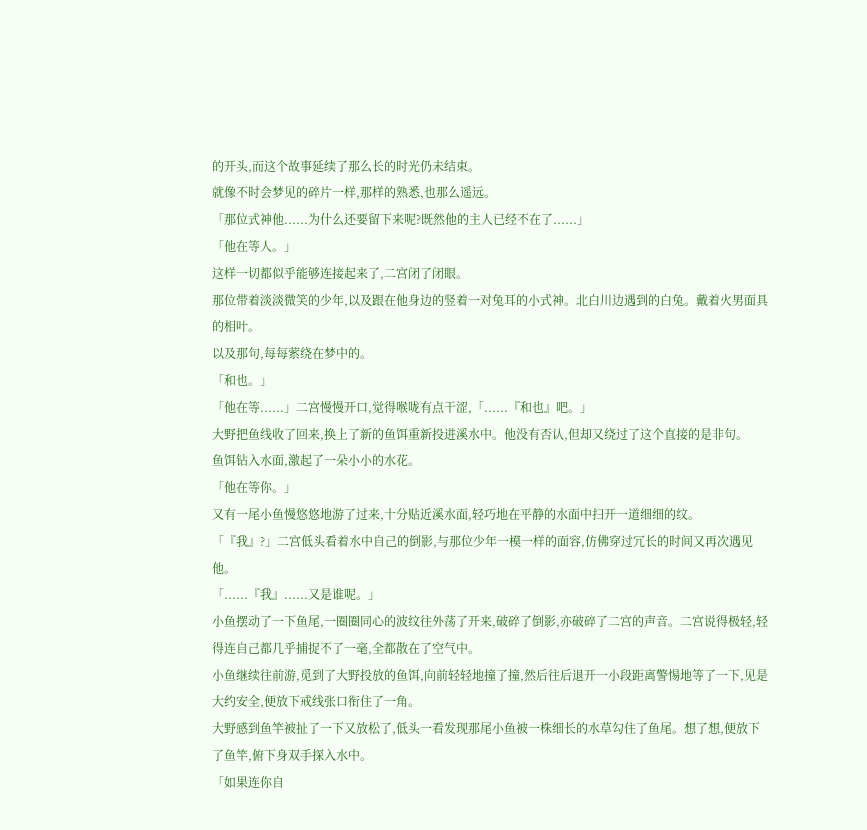的开头,而这个故事延续了那么长的时光仍未结束。
就像不时会梦见的碎片一样,那样的熟悉,也那么遥远。
「那位式神他......为什么还要留下来呢?既然他的主人已经不在了......」
「他在等人。」
这样一切都似乎能够连接起来了,二宫闭了闭眼。
那位带着淡淡微笑的少年,以及跟在他身边的竖着一对兔耳的小式神。北白川边遇到的白兔。戴着火男面具的相叶。
以及那句,每每萦绕在梦中的。
「和也。」
「他在等......」二宫慢慢开口,觉得喉咙有点干涩,「......『和也』吧。」
大野把鱼线收了回来,换上了新的鱼饵重新投进溪水中。他没有否认,但却又绕过了这个直接的是非句。
鱼饵钻入水面,激起了一朵小小的水花。
「他在等你。」
又有一尾小鱼慢悠悠地游了过来,十分贴近溪水面,轻巧地在平静的水面中扫开一道细细的纹。
「『我』?」二宫低头看着水中自己的倒影,与那位少年一模一样的面容,仿佛穿过冗长的时间又再次遇见他。
「......『我』......又是谁呢。」
小鱼摆动了一下鱼尾,一圈圈同心的波纹往外荡了开来,破碎了倒影,亦破碎了二宫的声音。二宫说得极轻,轻得连自己都几乎捕捉不了一毫,全都散在了空气中。
小鱼继续往前游,觅到了大野投放的鱼饵,向前轻轻地撞了撞,然后往后退开一小段距离警惕地等了一下,见是大约安全,便放下戒线张口衔住了一角。
大野感到鱼竿被扯了一下又放松了,低头一看发现那尾小鱼被一株细长的水草勾住了鱼尾。想了想,便放下了鱼竿,俯下身双手探入水中。
「如果连你自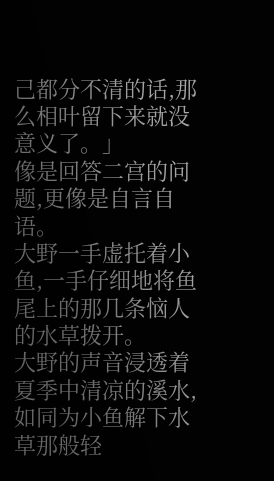己都分不清的话,那么相叶留下来就没意义了。」
像是回答二宫的问题,更像是自言自语。
大野一手虚托着小鱼,一手仔细地将鱼尾上的那几条恼人的水草拨开。
大野的声音浸透着夏季中清凉的溪水,如同为小鱼解下水草那般轻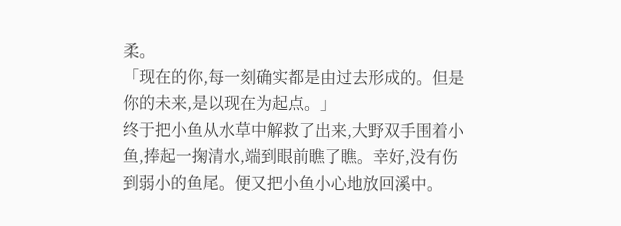柔。
「现在的你,每一刻确实都是由过去形成的。但是你的未来,是以现在为起点。」
终于把小鱼从水草中解救了出来,大野双手围着小鱼,捧起一掬清水,端到眼前瞧了瞧。幸好,没有伤到弱小的鱼尾。便又把小鱼小心地放回溪中。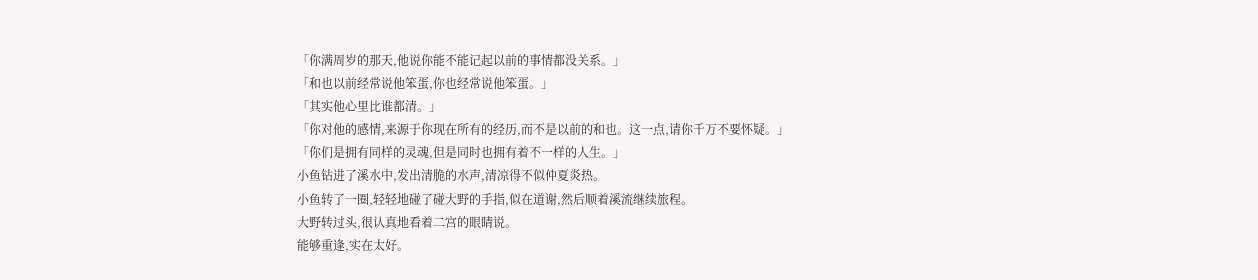「你满周岁的那天,他说你能不能记起以前的事情都没关系。」
「和也以前经常说他笨蛋,你也经常说他笨蛋。」
「其实他心里比谁都清。」
「你对他的感情,来源于你现在所有的经历,而不是以前的和也。这一点,请你千万不要怀疑。」
「你们是拥有同样的灵魂,但是同时也拥有着不一样的人生。」
小鱼钻进了溪水中,发出清脆的水声,清凉得不似仲夏炎热。
小鱼转了一圈,轻轻地碰了碰大野的手指,似在道谢,然后顺着溪流继续旅程。
大野转过头,很认真地看着二宫的眼睛说。
能够重逢,实在太好。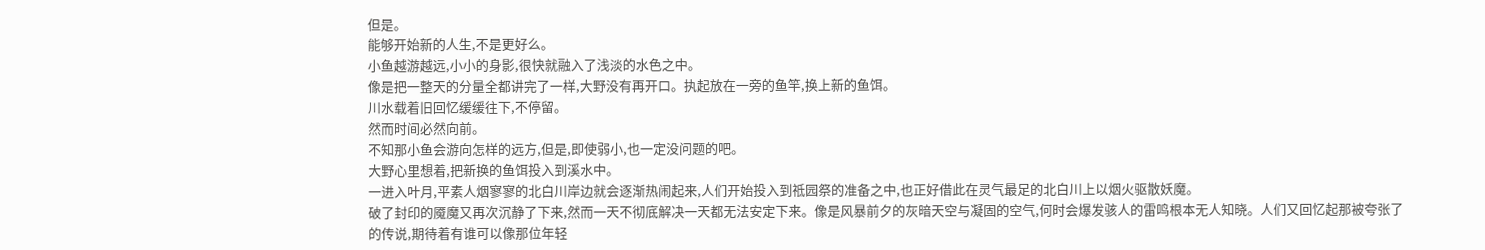但是。
能够开始新的人生,不是更好么。
小鱼越游越远,小小的身影,很快就融入了浅淡的水色之中。
像是把一整天的分量全都讲完了一样,大野没有再开口。执起放在一旁的鱼竿,换上新的鱼饵。
川水载着旧回忆缓缓往下,不停留。
然而时间必然向前。
不知那小鱼会游向怎样的远方,但是,即使弱小,也一定没问题的吧。
大野心里想着,把新换的鱼饵投入到溪水中。
一进入叶月,平素人烟寥寥的北白川岸边就会逐渐热闹起来,人们开始投入到祗园祭的准备之中,也正好借此在灵气最足的北白川上以烟火驱散妖魔。
破了封印的魇魔又再次沉静了下来,然而一天不彻底解决一天都无法安定下来。像是风暴前夕的灰暗天空与凝固的空气,何时会爆发骇人的雷鸣根本无人知晓。人们又回忆起那被夸张了的传说,期待着有谁可以像那位年轻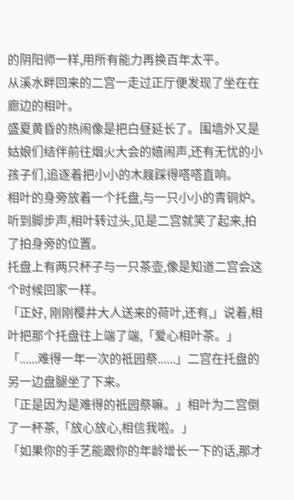的阴阳师一样,用所有能力再换百年太平。
从溪水畔回来的二宫一走过正厅便发现了坐在在廊边的相叶。
盛夏黄昏的热闹像是把白昼延长了。围墙外又是姑娘们结伴前往烟火大会的嬉闹声,还有无忧的小孩子们,追逐着把小小的木屐踩得嗒嗒直响。
相叶的身旁放着一个托盘,与一只小小的青铜炉。
听到脚步声,相叶转过头,见是二宫就笑了起来,拍了拍身旁的位置。
托盘上有两只杯子与一只茶壶,像是知道二宫会这个时候回家一样。
「正好, 刚刚樱井大人送来的荷叶,还有,」说着,相叶把那个托盘往上端了端,「爱心相叶茶。」
「......难得一年一次的祗园祭......」二宫在托盘的另一边盘腿坐了下来。
「正是因为是难得的祗园祭嘛。」相叶为二宫倒了一杯茶,「放心放心,相信我啦。」
「如果你的手艺能跟你的年龄增长一下的话,那才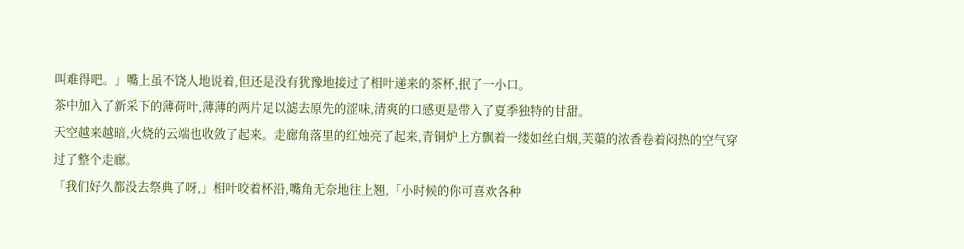叫难得吧。」嘴上虽不饶人地说着,但还是没有犹豫地接过了相叶递来的茶杯,抿了一小口。
茶中加入了新采下的薄荷叶,薄薄的两片足以滤去原先的涩味,清爽的口感更是带入了夏季独特的甘甜。
天空越来越暗,火烧的云端也收敛了起来。走廊角落里的红烛亮了起来,青铜炉上方飘着一缕如丝白烟,芙蕖的浓香卷着闷热的空气穿过了整个走廊。
「我们好久都没去祭典了呀,」相叶咬着杯沿,嘴角无奈地往上翘,「小时候的你可喜欢各种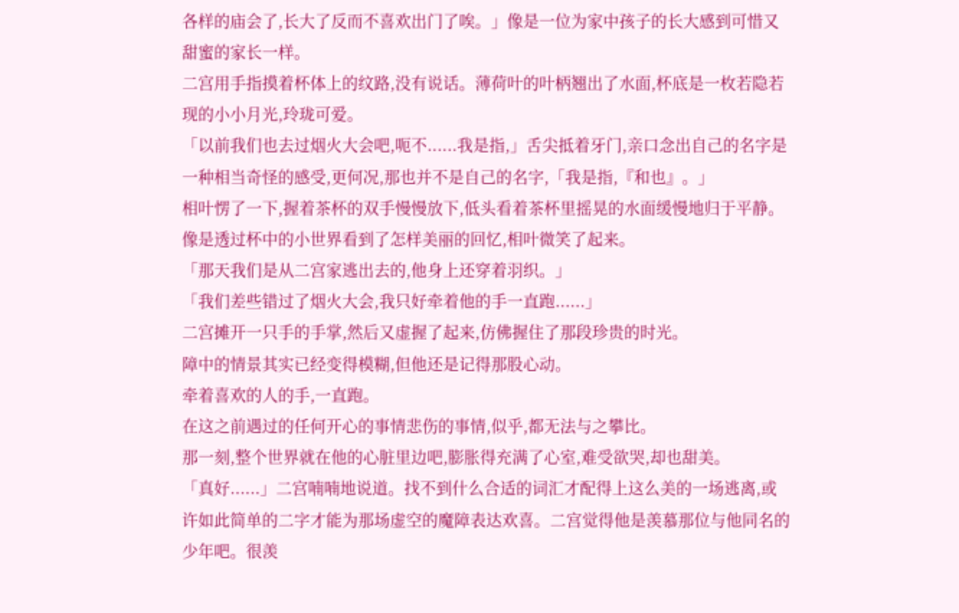各样的庙会了,长大了反而不喜欢出门了唉。」像是一位为家中孩子的长大感到可惜又甜蜜的家长一样。
二宫用手指摸着杯体上的纹路,没有说话。薄荷叶的叶柄翘出了水面,杯底是一枚若隐若现的小小月光,玲珑可爱。
「以前我们也去过烟火大会吧,呃不......我是指,」舌尖抵着牙门,亲口念出自己的名字是一种相当奇怪的感受,更何况,那也并不是自己的名字,「我是指,『和也』。」
相叶愣了一下,握着茶杯的双手慢慢放下,低头看着茶杯里摇晃的水面缓慢地归于平静。
像是透过杯中的小世界看到了怎样美丽的回忆,相叶微笑了起来。
「那天我们是从二宫家逃出去的,他身上还穿着羽织。」
「我们差些错过了烟火大会,我只好牵着他的手一直跑......」
二宫摊开一只手的手掌,然后又虚握了起来,仿佛握住了那段珍贵的时光。
障中的情景其实已经变得模糊,但他还是记得那股心动。
牵着喜欢的人的手,一直跑。
在这之前遇过的任何开心的事情悲伤的事情,似乎,都无法与之攀比。
那一刻,整个世界就在他的心脏里边吧,膨胀得充满了心室,难受欲哭,却也甜美。
「真好......」二宫喃喃地说道。找不到什么合适的词汇才配得上这么美的一场逃离,或许如此简单的二字才能为那场虚空的魔障表达欢喜。二宫觉得他是羡慕那位与他同名的少年吧。很羡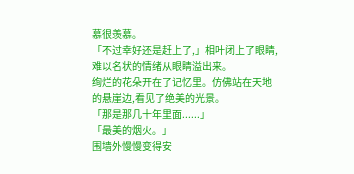慕很羡慕。
「不过幸好还是赶上了,」相叶闭上了眼睛,难以名状的情绪从眼睛溢出来。
绚烂的花朵开在了记忆里。仿佛站在天地的悬崖边,看见了绝美的光景。
「那是那几十年里面......」
「最美的烟火。」
围墙外慢慢变得安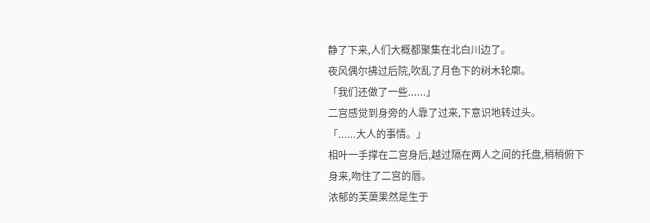静了下来,人们大概都聚集在北白川边了。
夜风偶尔拂过后院,吹乱了月色下的树木轮廓。
「我们还做了一些......」
二宫感觉到身旁的人靠了过来,下意识地转过头。
「......大人的事情。」
相叶一手撑在二宫身后,越过隔在两人之间的托盘,稍稍俯下身来,吻住了二宫的唇。
浓郁的芙蕖果然是生于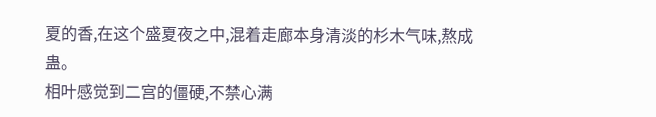夏的香,在这个盛夏夜之中,混着走廊本身清淡的杉木气味,熬成蛊。
相叶感觉到二宫的僵硬,不禁心满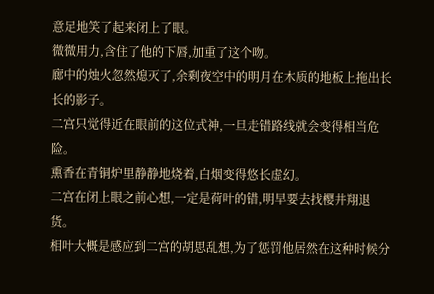意足地笑了起来闭上了眼。
微微用力,含住了他的下唇,加重了这个吻。
廊中的烛火忽然熄灭了,余剩夜空中的明月在木质的地板上拖出长长的影子。
二宫只觉得近在眼前的这位式神,一旦走错路线就会变得相当危险。
熏香在青铜炉里静静地烧着,白烟变得悠长虚幻。
二宫在闭上眼之前心想,一定是荷叶的错,明早要去找樱井翔退货。
相叶大概是感应到二宫的胡思乱想,为了惩罚他居然在这种时候分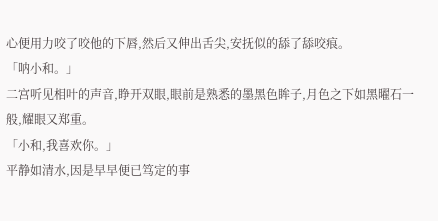心便用力咬了咬他的下唇,然后又伸出舌尖,安抚似的舔了舔咬痕。
「呐小和。」
二宫听见相叶的声音,睁开双眼,眼前是熟悉的墨黑色眸子,月色之下如黑曜石一般,耀眼又郑重。
「小和,我喜欢你。」
平静如清水,因是早早便已笃定的事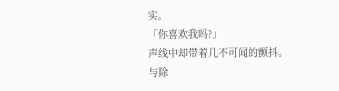实。
「你喜欢我吗?」
声线中却带着几不可闻的颤抖。
与除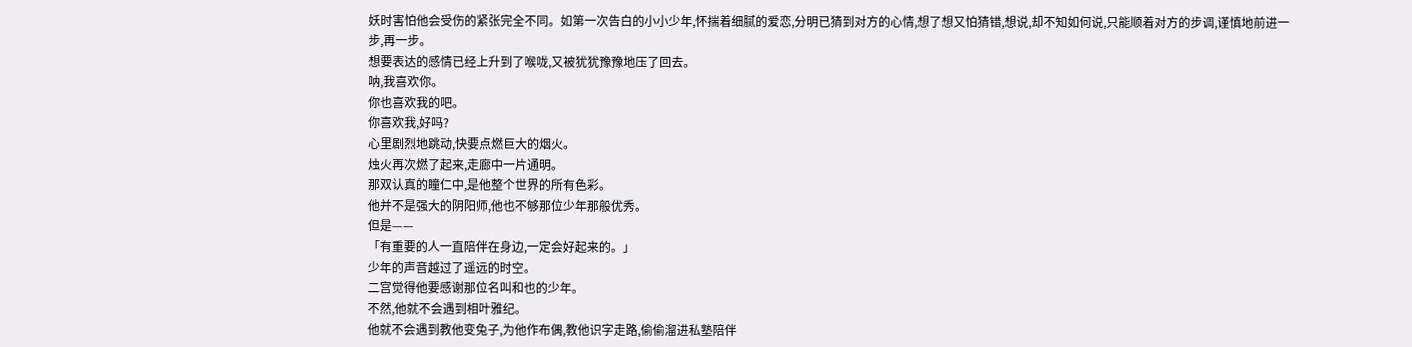妖时害怕他会受伤的紧张完全不同。如第一次告白的小小少年,怀揣着细腻的爱恋,分明已猜到对方的心情,想了想又怕猜错,想说,却不知如何说,只能顺着对方的步调,谨慎地前进一步,再一步。
想要表达的感情已经上升到了喉咙,又被犹犹豫豫地压了回去。
呐,我喜欢你。
你也喜欢我的吧。
你喜欢我,好吗?
心里剧烈地跳动,快要点燃巨大的烟火。
烛火再次燃了起来,走廊中一片通明。
那双认真的瞳仁中,是他整个世界的所有色彩。
他并不是强大的阴阳师,他也不够那位少年那般优秀。
但是——
「有重要的人一直陪伴在身边,一定会好起来的。」
少年的声音越过了遥远的时空。
二宫觉得他要感谢那位名叫和也的少年。
不然,他就不会遇到相叶雅纪。
他就不会遇到教他变兔子,为他作布偶,教他识字走路,偷偷溜进私塾陪伴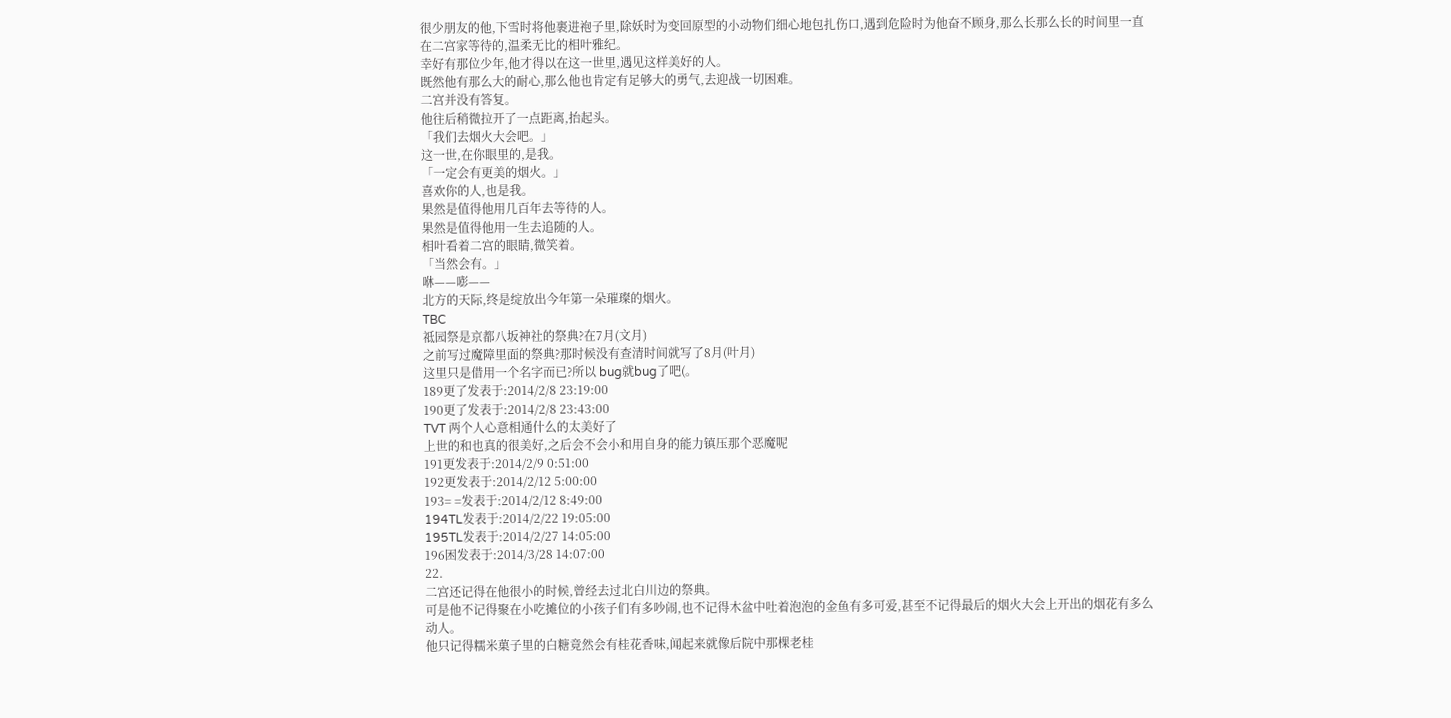很少朋友的他,下雪时将他裹进袍子里,除妖时为变回原型的小动物们细心地包扎伤口,遇到危险时为他奋不顾身,那么长那么长的时间里一直在二宫家等待的,温柔无比的相叶雅纪。
幸好有那位少年,他才得以在这一世里,遇见这样美好的人。
既然他有那么大的耐心,那么他也肯定有足够大的勇气,去迎战一切困难。
二宫并没有答复。
他往后稍微拉开了一点距离,抬起头。
「我们去烟火大会吧。」
这一世,在你眼里的,是我。
「一定会有更美的烟火。」
喜欢你的人,也是我。
果然是值得他用几百年去等待的人。
果然是值得他用一生去追随的人。
相叶看着二宫的眼睛,微笑着。
「当然会有。」
咻——嘭——
北方的天际,终是绽放出今年第一朵璀璨的烟火。
TBC
祗园祭是京都八坂神社的祭典?在7月(文月)
之前写过魔障里面的祭典?那时候没有查清时间就写了8月(叶月)
这里只是借用一个名字而已?所以 bug就bug了吧(。
189更了发表于:2014/2/8 23:19:00
190更了发表于:2014/2/8 23:43:00
TVT 两个人心意相通什么的太美好了
上世的和也真的很美好,之后会不会小和用自身的能力镇压那个恶魔呢
191更发表于:2014/2/9 0:51:00
192更发表于:2014/2/12 5:00:00
193= =发表于:2014/2/12 8:49:00
194TL发表于:2014/2/22 19:05:00
195TL发表于:2014/2/27 14:05:00
196困发表于:2014/3/28 14:07:00
22.
二宫还记得在他很小的时候,曾经去过北白川边的祭典。
可是他不记得聚在小吃摊位的小孩子们有多吵闹,也不记得木盆中吐着泡泡的金鱼有多可爱,甚至不记得最后的烟火大会上开出的烟花有多么动人。
他只记得糯米菓子里的白糖竟然会有桂花香味,闻起来就像后院中那棵老桂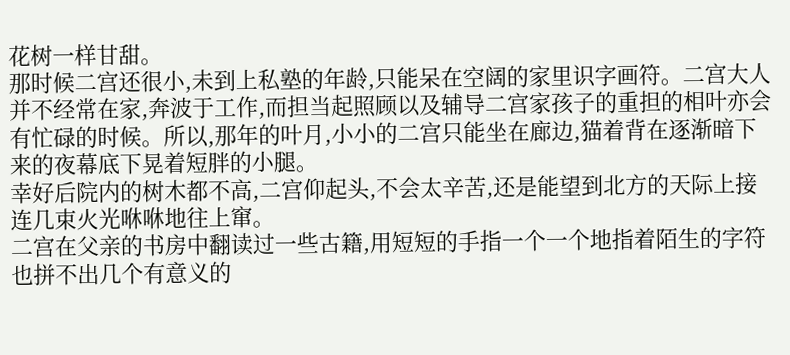花树一样甘甜。
那时候二宫还很小,未到上私塾的年龄,只能呆在空阔的家里识字画符。二宫大人并不经常在家,奔波于工作,而担当起照顾以及辅导二宫家孩子的重担的相叶亦会有忙碌的时候。所以,那年的叶月,小小的二宫只能坐在廊边,猫着背在逐渐暗下来的夜幕底下晃着短胖的小腿。
幸好后院内的树木都不高,二宫仰起头,不会太辛苦,还是能望到北方的天际上接连几束火光咻咻地往上窜。
二宫在父亲的书房中翻读过一些古籍,用短短的手指一个一个地指着陌生的字符也拼不出几个有意义的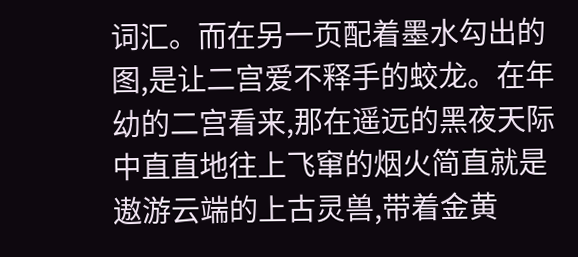词汇。而在另一页配着墨水勾出的图,是让二宫爱不释手的蛟龙。在年幼的二宫看来,那在遥远的黑夜天际中直直地往上飞窜的烟火简直就是遨游云端的上古灵兽,带着金黄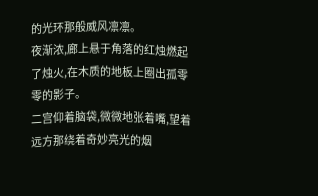的光环那般威风凛凛。
夜渐浓,廊上悬于角落的红烛燃起了烛火,在木质的地板上圈出孤零零的影子。
二宫仰着脑袋,微微地张着嘴,望着远方那绕着奇妙亮光的烟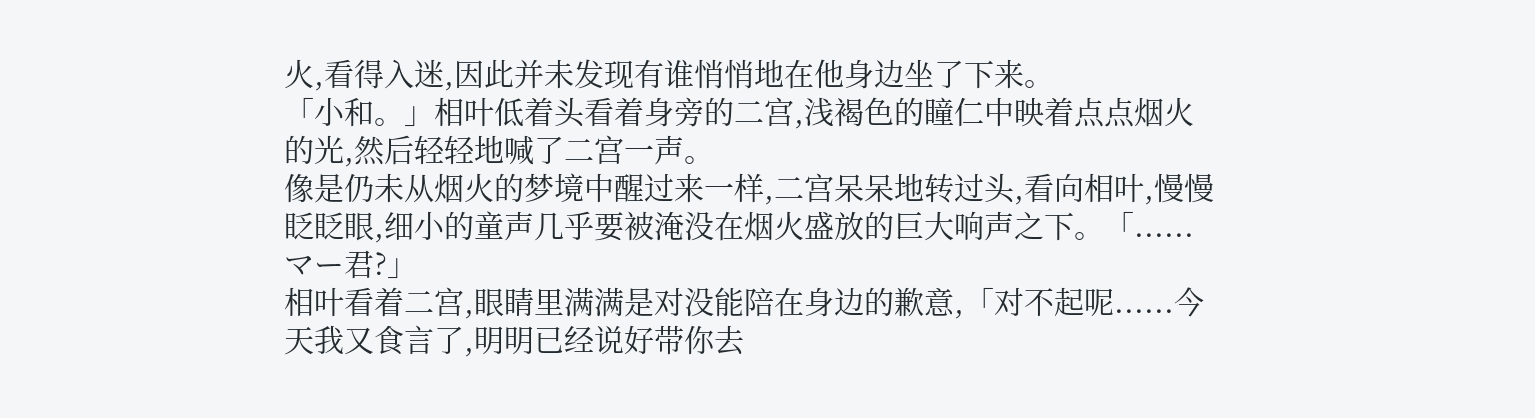火,看得入迷,因此并未发现有谁悄悄地在他身边坐了下来。
「小和。」相叶低着头看着身旁的二宫,浅褐色的瞳仁中映着点点烟火的光,然后轻轻地喊了二宫一声。
像是仍未从烟火的梦境中醒过来一样,二宫呆呆地转过头,看向相叶,慢慢眨眨眼,细小的童声几乎要被淹没在烟火盛放的巨大响声之下。「......マー君?」
相叶看着二宫,眼睛里满满是对没能陪在身边的歉意,「对不起呢......今天我又食言了,明明已经说好带你去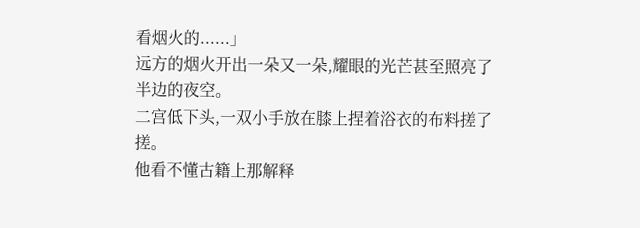看烟火的......」
远方的烟火开出一朵又一朵,耀眼的光芒甚至照亮了半边的夜空。
二宫低下头,一双小手放在膝上捏着浴衣的布料搓了搓。
他看不懂古籍上那解释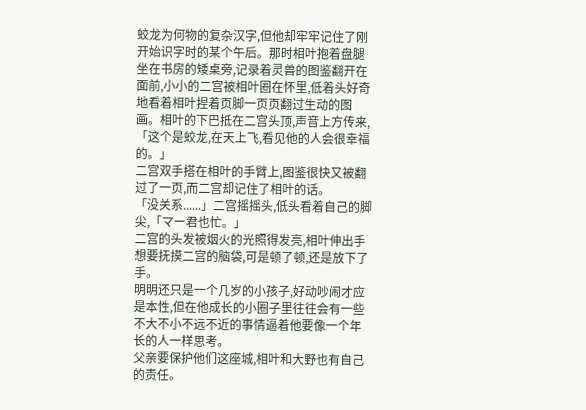蛟龙为何物的复杂汉字,但他却牢牢记住了刚开始识字时的某个午后。那时相叶抱着盘腿坐在书房的矮桌旁,记录着灵兽的图鉴翻开在面前,小小的二宫被相叶圈在怀里,低着头好奇地看着相叶捏着页脚一页页翻过生动的图画。相叶的下巴抵在二宫头顶,声音上方传来,「这个是蛟龙,在天上飞,看见他的人会很幸福的。」
二宫双手搭在相叶的手臂上,图鉴很快又被翻过了一页,而二宫却记住了相叶的话。
「没关系......」二宫摇摇头,低头看着自己的脚尖,「マー君也忙。」
二宫的头发被烟火的光照得发亮,相叶伸出手想要抚摸二宫的脑袋,可是顿了顿,还是放下了手。
明明还只是一个几岁的小孩子,好动吵闹才应是本性,但在他成长的小圈子里往往会有一些不大不小不远不近的事情逼着他要像一个年长的人一样思考。
父亲要保护他们这座城,相叶和大野也有自己的责任。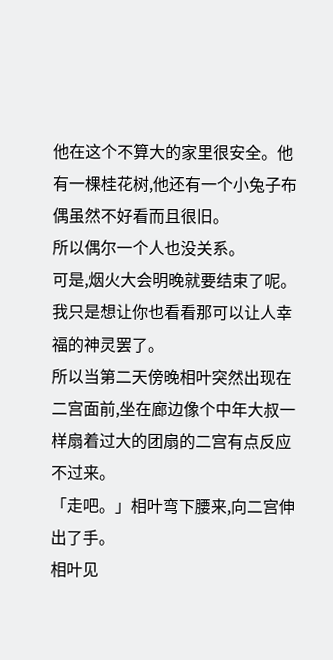他在这个不算大的家里很安全。他有一棵桂花树,他还有一个小兔子布偶虽然不好看而且很旧。
所以偶尔一个人也没关系。
可是,烟火大会明晚就要结束了呢。
我只是想让你也看看那可以让人幸福的神灵罢了。
所以当第二天傍晚相叶突然出现在二宫面前,坐在廊边像个中年大叔一样扇着过大的团扇的二宫有点反应不过来。
「走吧。」相叶弯下腰来,向二宫伸出了手。
相叶见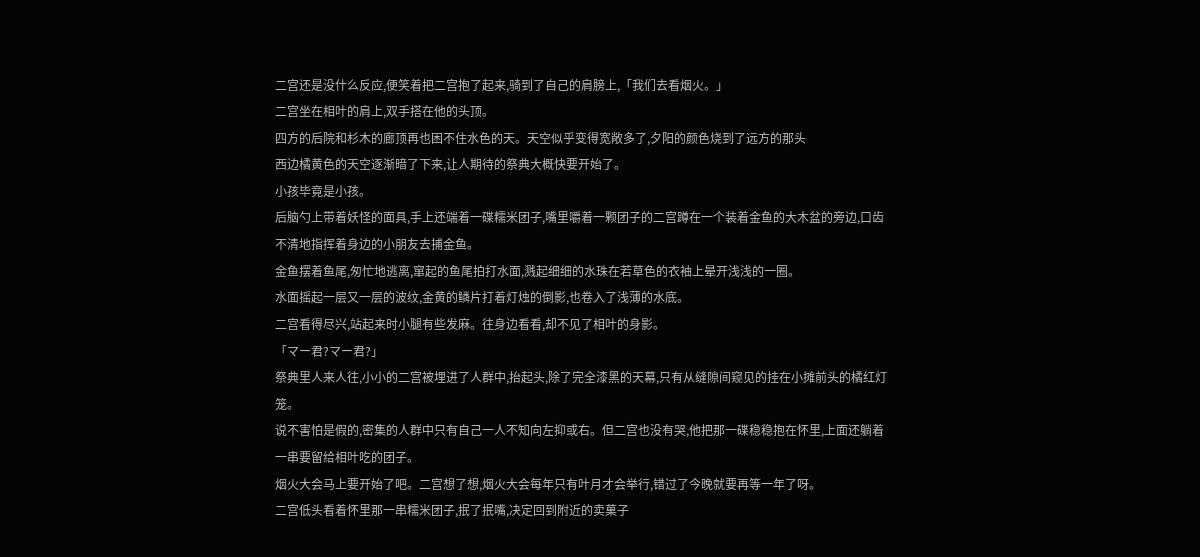二宫还是没什么反应,便笑着把二宫抱了起来,骑到了自己的肩膀上,「我们去看烟火。」
二宫坐在相叶的肩上,双手搭在他的头顶。
四方的后院和杉木的廊顶再也困不住水色的天。天空似乎变得宽敞多了,夕阳的颜色烧到了远方的那头
西边橘黄色的天空逐渐暗了下来,让人期待的祭典大概快要开始了。
小孩毕竟是小孩。
后脑勺上带着妖怪的面具,手上还端着一碟糯米团子,嘴里嚼着一颗团子的二宫蹲在一个装着金鱼的大木盆的旁边,口齿不清地指挥着身边的小朋友去捕金鱼。
金鱼摆着鱼尾,匆忙地逃离,窜起的鱼尾拍打水面,溅起细细的水珠在若草色的衣袖上晕开浅浅的一圈。
水面摇起一层又一层的波纹,金黄的鳞片打着灯烛的倒影,也卷入了浅薄的水底。
二宫看得尽兴,站起来时小腿有些发麻。往身边看看,却不见了相叶的身影。
「マー君?マー君?」
祭典里人来人往,小小的二宫被埋进了人群中,抬起头,除了完全漆黑的天幕,只有从缝隙间窥见的挂在小摊前头的橘红灯笼。
说不害怕是假的,密集的人群中只有自己一人不知向左抑或右。但二宫也没有哭,他把那一碟稳稳抱在怀里,上面还躺着一串要留给相叶吃的团子。
烟火大会马上要开始了吧。二宫想了想,烟火大会每年只有叶月才会举行,错过了今晚就要再等一年了呀。
二宫低头看着怀里那一串糯米团子,抿了抿嘴,决定回到附近的卖菓子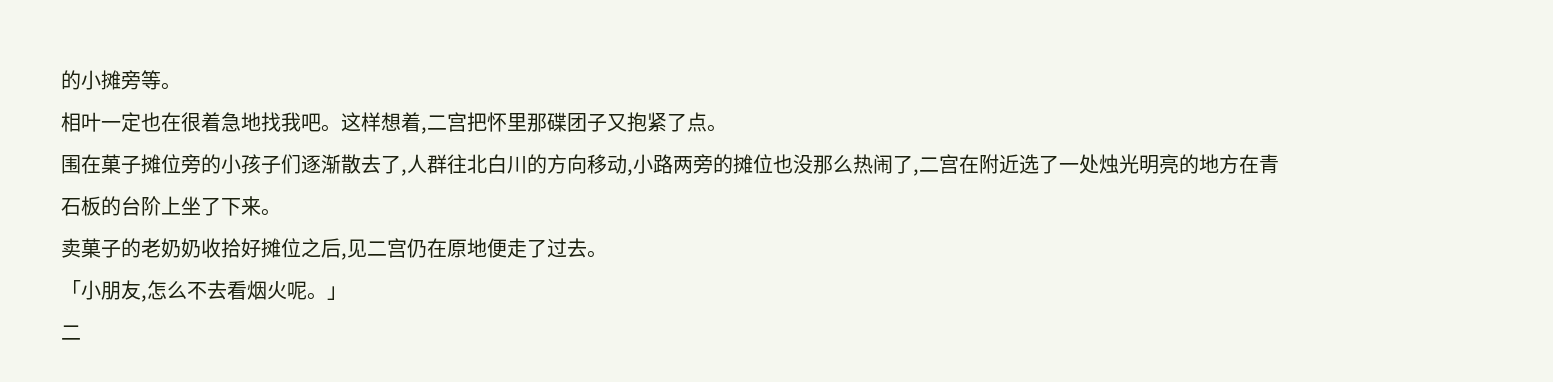的小摊旁等。
相叶一定也在很着急地找我吧。这样想着,二宫把怀里那碟团子又抱紧了点。
围在菓子摊位旁的小孩子们逐渐散去了,人群往北白川的方向移动,小路两旁的摊位也没那么热闹了,二宫在附近选了一处烛光明亮的地方在青石板的台阶上坐了下来。
卖菓子的老奶奶收拾好摊位之后,见二宫仍在原地便走了过去。
「小朋友,怎么不去看烟火呢。」
二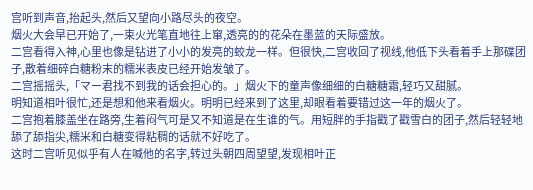宫听到声音,抬起头,然后又望向小路尽头的夜空。
烟火大会早已开始了,一束火光笔直地往上窜,透亮的的花朵在墨蓝的天际盛放。
二宫看得入神,心里也像是钻进了小小的发亮的蛟龙一样。但很快,二宫收回了视线,他低下头看着手上那碟团子,散着细碎白糖粉末的糯米表皮已经开始发皱了。
二宫摇摇头,「マー君找不到我的话会担心的。」烟火下的童声像细细的白糖糖霜,轻巧又甜腻。
明知道相叶很忙,还是想和他来看烟火。明明已经来到了这里,却眼看着要错过这一年的烟火了。
二宫抱着膝盖坐在路旁,生着闷气可是又不知道是在生谁的气。用短胖的手指戳了戳雪白的团子,然后轻轻地舔了舔指尖,糯米和白糖变得粘稠的话就不好吃了。
这时二宫听见似乎有人在喊他的名字,转过头朝四周望望,发现相叶正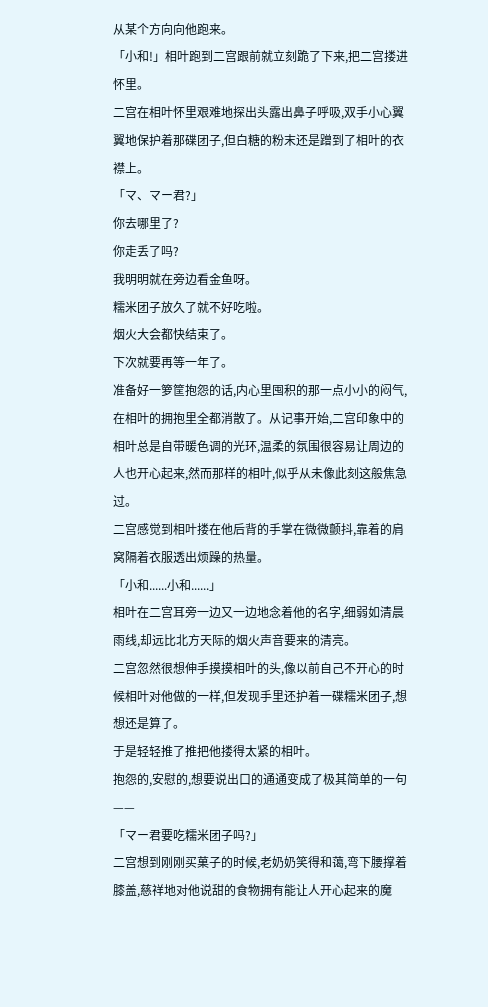从某个方向向他跑来。
「小和!」相叶跑到二宫跟前就立刻跪了下来,把二宫搂进怀里。
二宫在相叶怀里艰难地探出头露出鼻子呼吸,双手小心翼翼地保护着那碟团子,但白糖的粉末还是蹭到了相叶的衣襟上。
「マ、マー君?」
你去哪里了?
你走丢了吗?
我明明就在旁边看金鱼呀。
糯米团子放久了就不好吃啦。
烟火大会都快结束了。
下次就要再等一年了。
准备好一箩筐抱怨的话,内心里囤积的那一点小小的闷气,在相叶的拥抱里全都消散了。从记事开始,二宫印象中的相叶总是自带暖色调的光环,温柔的氛围很容易让周边的人也开心起来,然而那样的相叶,似乎从未像此刻这般焦急过。
二宫感觉到相叶搂在他后背的手掌在微微颤抖,靠着的肩窝隔着衣服透出烦躁的热量。
「小和......小和......」
相叶在二宫耳旁一边又一边地念着他的名字,细弱如清晨雨线,却远比北方天际的烟火声音要来的清亮。
二宫忽然很想伸手摸摸相叶的头,像以前自己不开心的时候相叶对他做的一样,但发现手里还护着一碟糯米团子,想想还是算了。
于是轻轻推了推把他搂得太紧的相叶。
抱怨的,安慰的,想要说出口的通通变成了极其简单的一句——
「マー君要吃糯米团子吗?」
二宫想到刚刚买菓子的时候,老奶奶笑得和蔼,弯下腰撑着膝盖,慈祥地对他说甜的食物拥有能让人开心起来的魔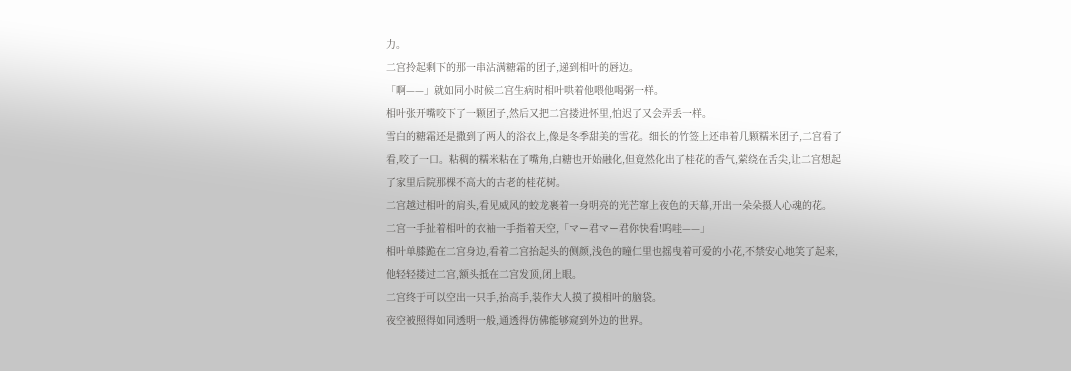力。
二宫拎起剩下的那一串沾满糖霜的团子,递到相叶的唇边。
「啊——」就如同小时候二宫生病时相叶哄着他喂他喝粥一样。
相叶张开嘴咬下了一颗团子,然后又把二宫搂进怀里,怕迟了又会弄丢一样。
雪白的糖霜还是撒到了两人的浴衣上,像是冬季甜美的雪花。细长的竹签上还串着几颗糯米团子,二宫看了看,咬了一口。粘稠的糯米粘在了嘴角,白糖也开始融化,但竟然化出了桂花的香气,萦绕在舌尖,让二宫想起了家里后院那棵不高大的古老的桂花树。
二宫越过相叶的肩头,看见威风的蛟龙裹着一身明亮的光芒窜上夜色的天幕,开出一朵朵摄人心魂的花。
二宫一手扯着相叶的衣袖一手指着天空,「マー君マー君你快看!呜哇——」
相叶单膝跪在二宫身边,看着二宫抬起头的侧颜,浅色的瞳仁里也摇曳着可爱的小花,不禁安心地笑了起来,他轻轻搂过二宫,额头抵在二宫发顶,闭上眼。
二宫终于可以空出一只手,抬高手,装作大人摸了摸相叶的脑袋。
夜空被照得如同透明一般,通透得仿佛能够窥到外边的世界。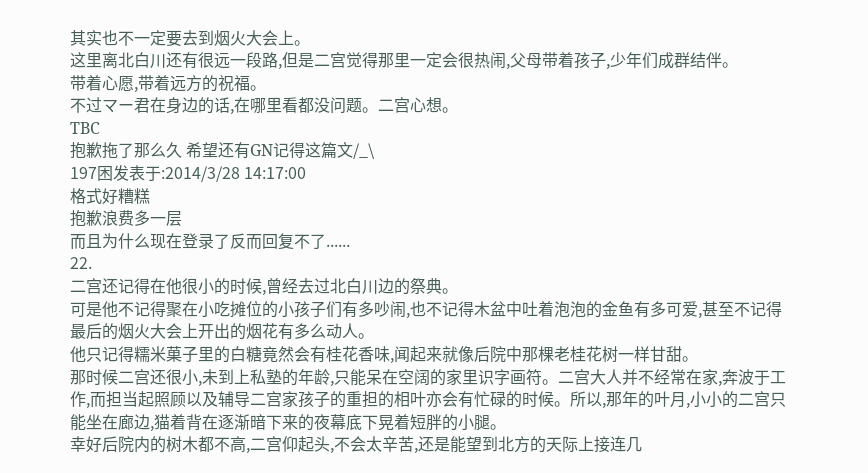其实也不一定要去到烟火大会上。
这里离北白川还有很远一段路,但是二宫觉得那里一定会很热闹,父母带着孩子,少年们成群结伴。
带着心愿,带着远方的祝福。
不过マー君在身边的话,在哪里看都没问题。二宫心想。
TBC
抱歉拖了那么久 希望还有GN记得这篇文/_\
197困发表于:2014/3/28 14:17:00
格式好糟糕
抱歉浪费多一层
而且为什么现在登录了反而回复不了......
22.
二宫还记得在他很小的时候,曾经去过北白川边的祭典。
可是他不记得聚在小吃摊位的小孩子们有多吵闹,也不记得木盆中吐着泡泡的金鱼有多可爱,甚至不记得最后的烟火大会上开出的烟花有多么动人。
他只记得糯米菓子里的白糖竟然会有桂花香味,闻起来就像后院中那棵老桂花树一样甘甜。
那时候二宫还很小,未到上私塾的年龄,只能呆在空阔的家里识字画符。二宫大人并不经常在家,奔波于工作,而担当起照顾以及辅导二宫家孩子的重担的相叶亦会有忙碌的时候。所以,那年的叶月,小小的二宫只能坐在廊边,猫着背在逐渐暗下来的夜幕底下晃着短胖的小腿。
幸好后院内的树木都不高,二宫仰起头,不会太辛苦,还是能望到北方的天际上接连几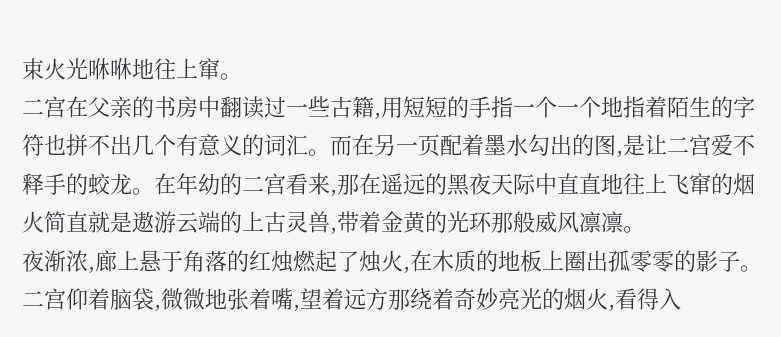束火光咻咻地往上窜。
二宫在父亲的书房中翻读过一些古籍,用短短的手指一个一个地指着陌生的字符也拼不出几个有意义的词汇。而在另一页配着墨水勾出的图,是让二宫爱不释手的蛟龙。在年幼的二宫看来,那在遥远的黑夜天际中直直地往上飞窜的烟火简直就是遨游云端的上古灵兽,带着金黄的光环那般威风凛凛。
夜渐浓,廊上悬于角落的红烛燃起了烛火,在木质的地板上圈出孤零零的影子。
二宫仰着脑袋,微微地张着嘴,望着远方那绕着奇妙亮光的烟火,看得入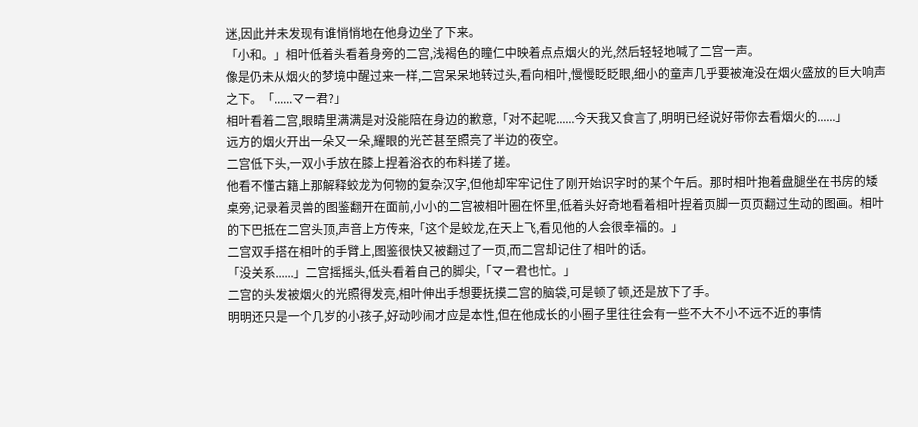迷,因此并未发现有谁悄悄地在他身边坐了下来。
「小和。」相叶低着头看着身旁的二宫,浅褐色的瞳仁中映着点点烟火的光,然后轻轻地喊了二宫一声。
像是仍未从烟火的梦境中醒过来一样,二宫呆呆地转过头,看向相叶,慢慢眨眨眼,细小的童声几乎要被淹没在烟火盛放的巨大响声之下。「......マー君?」
相叶看着二宫,眼睛里满满是对没能陪在身边的歉意,「对不起呢......今天我又食言了,明明已经说好带你去看烟火的......」
远方的烟火开出一朵又一朵,耀眼的光芒甚至照亮了半边的夜空。
二宫低下头,一双小手放在膝上捏着浴衣的布料搓了搓。
他看不懂古籍上那解释蛟龙为何物的复杂汉字,但他却牢牢记住了刚开始识字时的某个午后。那时相叶抱着盘腿坐在书房的矮桌旁,记录着灵兽的图鉴翻开在面前,小小的二宫被相叶圈在怀里,低着头好奇地看着相叶捏着页脚一页页翻过生动的图画。相叶的下巴抵在二宫头顶,声音上方传来,「这个是蛟龙,在天上飞,看见他的人会很幸福的。」
二宫双手搭在相叶的手臂上,图鉴很快又被翻过了一页,而二宫却记住了相叶的话。
「没关系......」二宫摇摇头,低头看着自己的脚尖,「マー君也忙。」
二宫的头发被烟火的光照得发亮,相叶伸出手想要抚摸二宫的脑袋,可是顿了顿,还是放下了手。
明明还只是一个几岁的小孩子,好动吵闹才应是本性,但在他成长的小圈子里往往会有一些不大不小不远不近的事情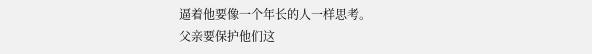逼着他要像一个年长的人一样思考。
父亲要保护他们这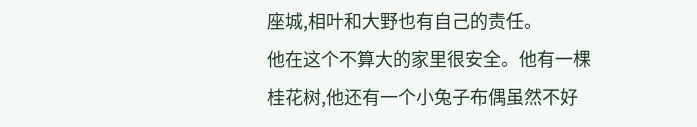座城,相叶和大野也有自己的责任。
他在这个不算大的家里很安全。他有一棵桂花树,他还有一个小兔子布偶虽然不好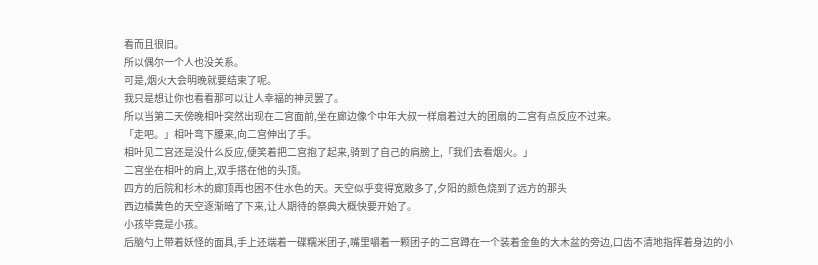看而且很旧。
所以偶尔一个人也没关系。
可是,烟火大会明晚就要结束了呢。
我只是想让你也看看那可以让人幸福的神灵罢了。
所以当第二天傍晚相叶突然出现在二宫面前,坐在廊边像个中年大叔一样扇着过大的团扇的二宫有点反应不过来。
「走吧。」相叶弯下腰来,向二宫伸出了手。
相叶见二宫还是没什么反应,便笑着把二宫抱了起来,骑到了自己的肩膀上,「我们去看烟火。」
二宫坐在相叶的肩上,双手搭在他的头顶。
四方的后院和杉木的廊顶再也困不住水色的天。天空似乎变得宽敞多了,夕阳的颜色烧到了远方的那头
西边橘黄色的天空逐渐暗了下来,让人期待的祭典大概快要开始了。
小孩毕竟是小孩。
后脑勺上带着妖怪的面具,手上还端着一碟糯米团子,嘴里嚼着一颗团子的二宫蹲在一个装着金鱼的大木盆的旁边,口齿不清地指挥着身边的小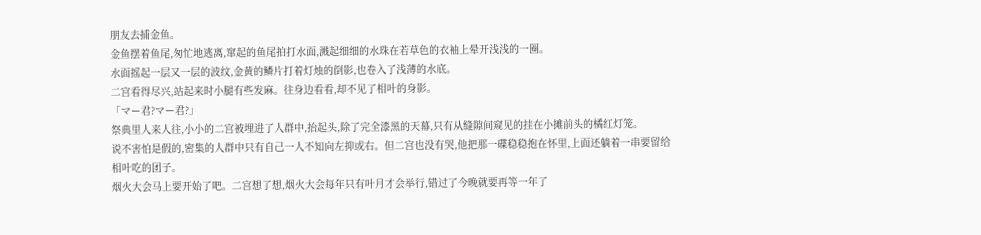朋友去捕金鱼。
金鱼摆着鱼尾,匆忙地逃离,窜起的鱼尾拍打水面,溅起细细的水珠在若草色的衣袖上晕开浅浅的一圈。
水面摇起一层又一层的波纹,金黄的鳞片打着灯烛的倒影,也卷入了浅薄的水底。
二宫看得尽兴,站起来时小腿有些发麻。往身边看看,却不见了相叶的身影。
「マー君?マー君?」
祭典里人来人往,小小的二宫被埋进了人群中,抬起头,除了完全漆黑的天幕,只有从缝隙间窥见的挂在小摊前头的橘红灯笼。
说不害怕是假的,密集的人群中只有自己一人不知向左抑或右。但二宫也没有哭,他把那一碟稳稳抱在怀里,上面还躺着一串要留给相叶吃的团子。
烟火大会马上要开始了吧。二宫想了想,烟火大会每年只有叶月才会举行,错过了今晚就要再等一年了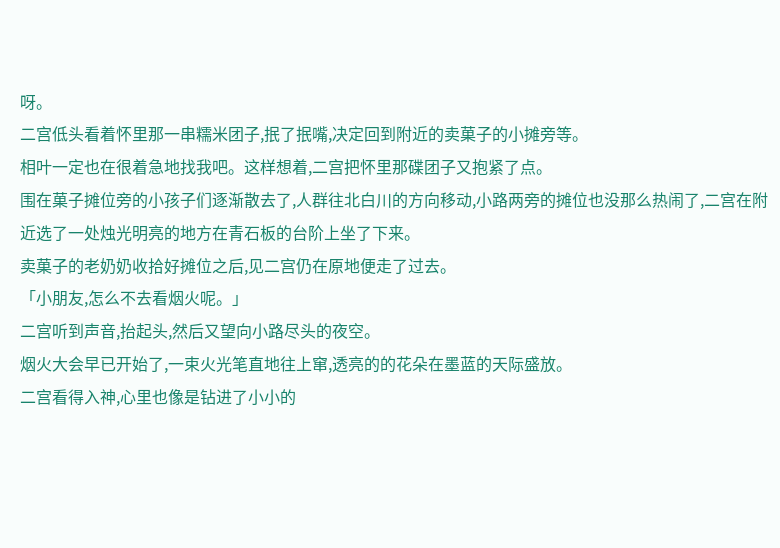呀。
二宫低头看着怀里那一串糯米团子,抿了抿嘴,决定回到附近的卖菓子的小摊旁等。
相叶一定也在很着急地找我吧。这样想着,二宫把怀里那碟团子又抱紧了点。
围在菓子摊位旁的小孩子们逐渐散去了,人群往北白川的方向移动,小路两旁的摊位也没那么热闹了,二宫在附近选了一处烛光明亮的地方在青石板的台阶上坐了下来。
卖菓子的老奶奶收拾好摊位之后,见二宫仍在原地便走了过去。
「小朋友,怎么不去看烟火呢。」
二宫听到声音,抬起头,然后又望向小路尽头的夜空。
烟火大会早已开始了,一束火光笔直地往上窜,透亮的的花朵在墨蓝的天际盛放。
二宫看得入神,心里也像是钻进了小小的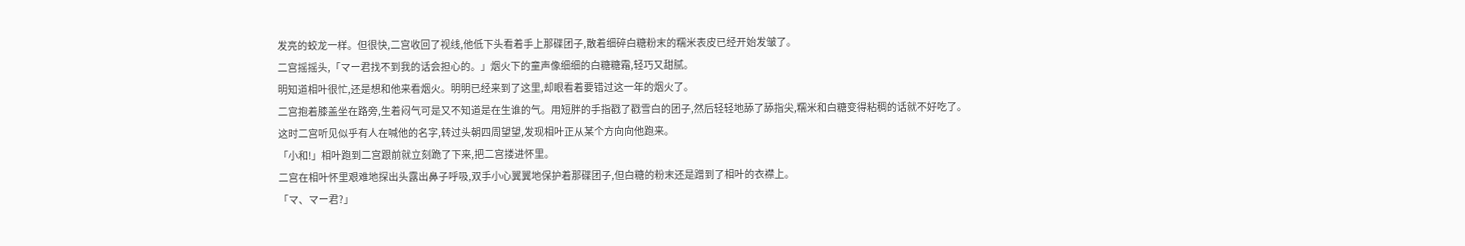发亮的蛟龙一样。但很快,二宫收回了视线,他低下头看着手上那碟团子,散着细碎白糖粉末的糯米表皮已经开始发皱了。
二宫摇摇头,「マー君找不到我的话会担心的。」烟火下的童声像细细的白糖糖霜,轻巧又甜腻。
明知道相叶很忙,还是想和他来看烟火。明明已经来到了这里,却眼看着要错过这一年的烟火了。
二宫抱着膝盖坐在路旁,生着闷气可是又不知道是在生谁的气。用短胖的手指戳了戳雪白的团子,然后轻轻地舔了舔指尖,糯米和白糖变得粘稠的话就不好吃了。
这时二宫听见似乎有人在喊他的名字,转过头朝四周望望,发现相叶正从某个方向向他跑来。
「小和!」相叶跑到二宫跟前就立刻跪了下来,把二宫搂进怀里。
二宫在相叶怀里艰难地探出头露出鼻子呼吸,双手小心翼翼地保护着那碟团子,但白糖的粉末还是蹭到了相叶的衣襟上。
「マ、マー君?」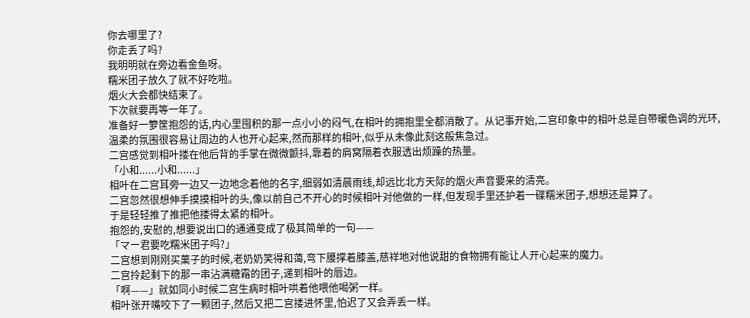你去哪里了?
你走丢了吗?
我明明就在旁边看金鱼呀。
糯米团子放久了就不好吃啦。
烟火大会都快结束了。
下次就要再等一年了。
准备好一箩筐抱怨的话,内心里囤积的那一点小小的闷气,在相叶的拥抱里全都消散了。从记事开始,二宫印象中的相叶总是自带暖色调的光环,温柔的氛围很容易让周边的人也开心起来,然而那样的相叶,似乎从未像此刻这般焦急过。
二宫感觉到相叶搂在他后背的手掌在微微颤抖,靠着的肩窝隔着衣服透出烦躁的热量。
「小和......小和......」
相叶在二宫耳旁一边又一边地念着他的名字,细弱如清晨雨线,却远比北方天际的烟火声音要来的清亮。
二宫忽然很想伸手摸摸相叶的头,像以前自己不开心的时候相叶对他做的一样,但发现手里还护着一碟糯米团子,想想还是算了。
于是轻轻推了推把他搂得太紧的相叶。
抱怨的,安慰的,想要说出口的通通变成了极其简单的一句——
「マー君要吃糯米团子吗?」
二宫想到刚刚买菓子的时候,老奶奶笑得和蔼,弯下腰撑着膝盖,慈祥地对他说甜的食物拥有能让人开心起来的魔力。
二宫拎起剩下的那一串沾满糖霜的团子,递到相叶的唇边。
「啊——」就如同小时候二宫生病时相叶哄着他喂他喝粥一样。
相叶张开嘴咬下了一颗团子,然后又把二宫搂进怀里,怕迟了又会弄丢一样。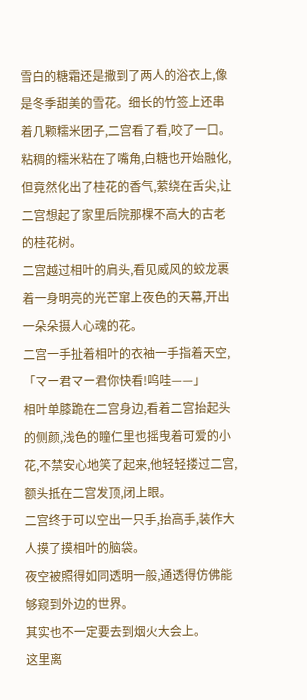雪白的糖霜还是撒到了两人的浴衣上,像是冬季甜美的雪花。细长的竹签上还串着几颗糯米团子,二宫看了看,咬了一口。粘稠的糯米粘在了嘴角,白糖也开始融化,但竟然化出了桂花的香气,萦绕在舌尖,让二宫想起了家里后院那棵不高大的古老的桂花树。
二宫越过相叶的肩头,看见威风的蛟龙裹着一身明亮的光芒窜上夜色的天幕,开出一朵朵摄人心魂的花。
二宫一手扯着相叶的衣袖一手指着天空,「マー君マー君你快看!呜哇——」
相叶单膝跪在二宫身边,看着二宫抬起头的侧颜,浅色的瞳仁里也摇曳着可爱的小花,不禁安心地笑了起来,他轻轻搂过二宫,额头抵在二宫发顶,闭上眼。
二宫终于可以空出一只手,抬高手,装作大人摸了摸相叶的脑袋。
夜空被照得如同透明一般,通透得仿佛能够窥到外边的世界。
其实也不一定要去到烟火大会上。
这里离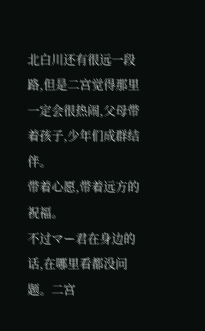北白川还有很远一段路,但是二宫觉得那里一定会很热闹,父母带着孩子,少年们成群结伴。
带着心愿,带着远方的祝福。
不过マー君在身边的话,在哪里看都没问题。二宫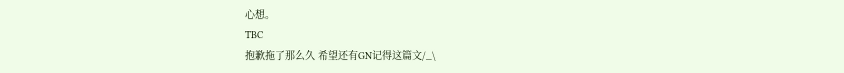心想。
TBC
抱歉拖了那么久 希望还有GN记得这篇文/_\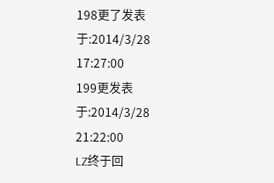198更了发表于:2014/3/28 17:27:00
199更发表于:2014/3/28 21:22:00
LZ终于回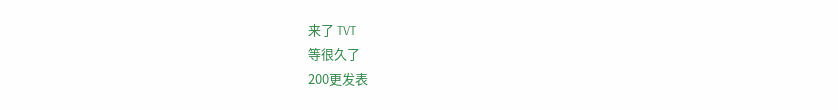来了 TVT
等很久了
200更发表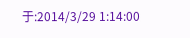于:2014/3/29 1:14:00